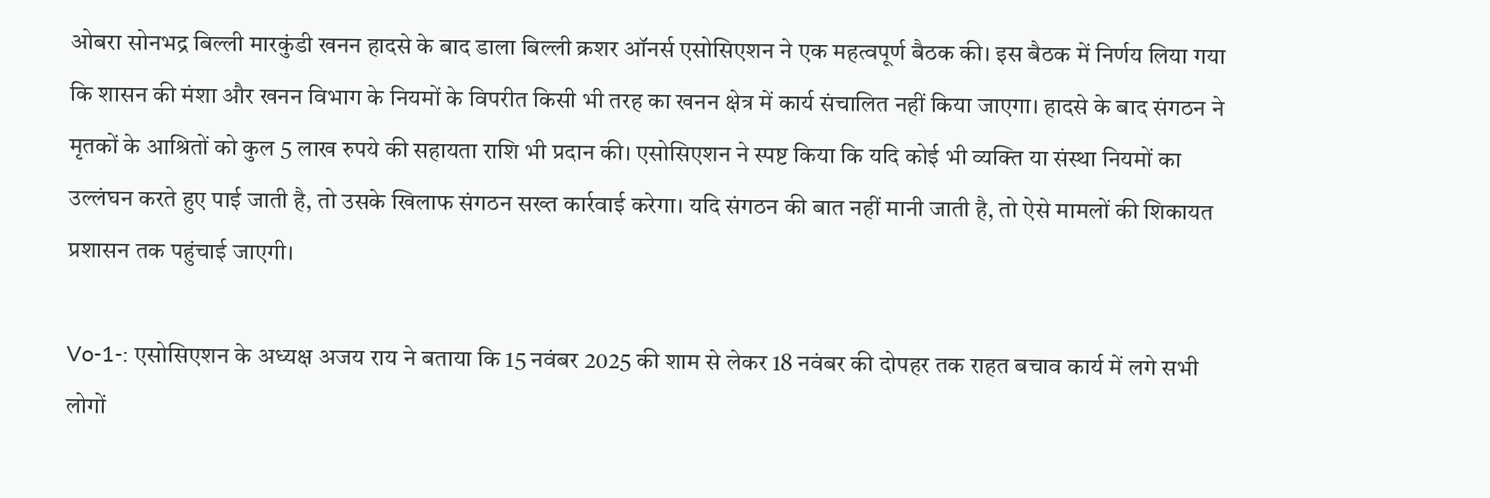ओबरा सोनभद्र बिल्ली मारकुंडी खनन हादसे के बाद डाला बिल्ली क्रशर ऑनर्स एसोसिएशन ने एक महत्वपूर्ण बैठक की। इस बैठक में निर्णय लिया गया कि शासन की मंशा और खनन विभाग के नियमों के विपरीत किसी भी तरह का खनन क्षेत्र में कार्य संचालित नहीं किया जाएगा। हादसे के बाद संगठन ने मृतकों के आश्रितों को कुल 5 लाख रुपये की सहायता राशि भी प्रदान की। एसोसिएशन ने स्पष्ट किया कि यदि कोई भी व्यक्ति या संस्था नियमों का उल्लंघन करते हुए पाई जाती है, तो उसके खिलाफ संगठन सख्त कार्रवाई करेगा। यदि संगठन की बात नहीं मानी जाती है, तो ऐसे मामलों की शिकायत प्रशासन तक पहुंचाई जाएगी।

Vo-1-: एसोसिएशन के अध्यक्ष अजय राय ने बताया कि 15 नवंबर 2025 की शाम से लेकर 18 नवंबर की दोपहर तक राहत बचाव कार्य में लगे सभी लोगों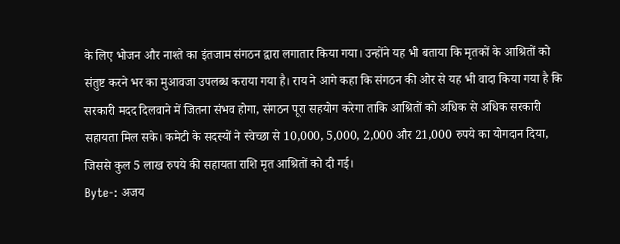के लिए भोजन और नाश्ते का इंतजाम संगठन द्वारा लगातार किया गया। उन्होंने यह भी बताया कि मृतकों के आश्रितों को संतुष्ट करने भर का मुआवजा उपलब्ध कराया गया है। राय ने आगे कहा कि संगठन की ओर से यह भी वादा किया गया है कि सरकारी मदद दिलवाने में जितना संभव होगा, संगठन पूरा सहयोग करेगा ताकि आश्रितों को अधिक से अधिक सरकारी सहायता मिल सके। कमेटी के सदस्यों ने स्वेच्छा से 10,000, 5,000, 2,000 और 21,000 रुपये का योगदान दिया, जिससे कुल 5 लाख रुपये की सहायता राशि मृत आश्रितों को दी गई।
Byte-: अजय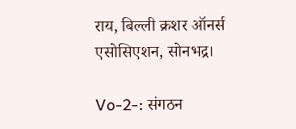राय, बिल्ली क्रशर ऑनर्स एसोसिएशन, सोनभद्र।

Vo-2-: संगठन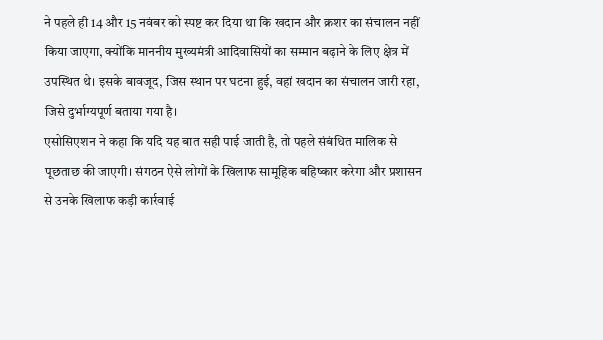ने पहले ही 14 और 15 नवंबर को स्पष्ट कर दिया था कि खदान और क्रशर का संचालन नहीं किया जाएगा, क्योंकि माननीय मुख्यमंत्री आदिवासियों का सम्मान बढ़ाने के लिए क्षेत्र में उपस्थित थे। इसके बावजूद, जिस स्थान पर घटना हुई, वहां खदान का संचालन जारी रहा, जिसे दुर्भाग्यपूर्ण बताया गया है।
एसोसिएशन ने कहा कि यदि यह बात सही पाई जाती है, तो पहले संबंधित मालिक से पूछताछ की जाएगी। संगठन ऐसे लोगों के खिलाफ सामूहिक बहिष्कार करेगा और प्रशासन से उनके खिलाफ कड़ी कार्रवाई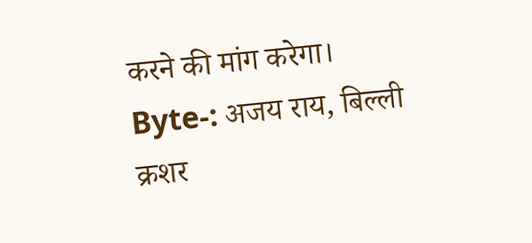करने की मांग करेगा।
Byte-: अजय राय, बिल्ली क्रशर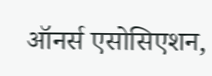ऑनर्स एसोसिएशन,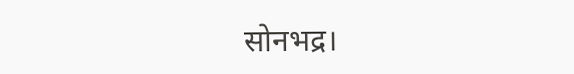सोनभद्र।